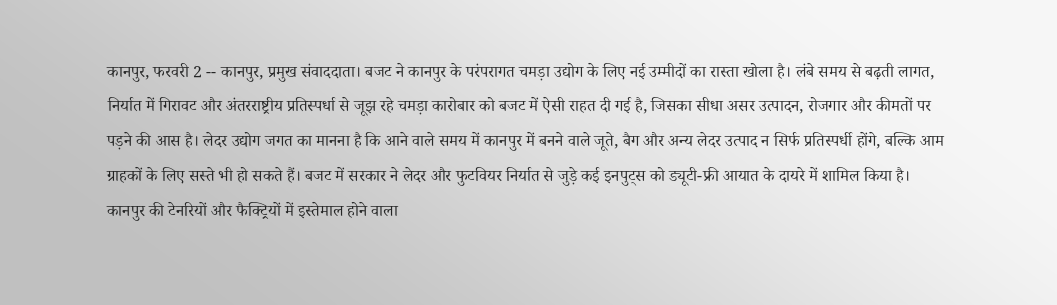कानपुर, फरवरी 2 -- कानपुर, प्रमुख संवाददाता। बजट ने कानपुर के परंपरागत चमड़ा उद्योग के लिए नई उम्मीदों का रास्ता खोला है। लंबे समय से बढ़ती लागत, निर्यात में गिरावट और अंतरराष्ट्रीय प्रतिस्पर्धा से जूझ रहे चमड़ा कारोबार को बजट में ऐसी राहत दी गई है, जिसका सीधा असर उत्पादन, रोजगार और कीमतों पर पड़ने की आस है। लेदर उद्योग जगत का मानना है कि आने वाले समय में कानपुर में बनने वाले जूते, बैग और अन्य लेदर उत्पाद न सिर्फ प्रतिस्पर्धी होंगे, बल्कि आम ग्राहकों के लिए सस्ते भी हो सकते हैं। बजट में सरकार ने लेदर और फुटवियर निर्यात से जुड़े कई इनपुट्स को ड्यूटी-फ्री आयात के दायरे में शामिल किया है। कानपुर की टेनरियों और फैक्ट्रियों में इस्तेमाल होने वाला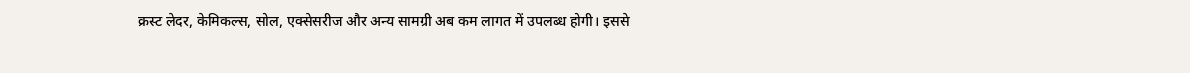क्रस्ट लेदर, केमिकल्स, सोल, एक्सेसरीज और अन्य सामग्री अब कम लागत में उपलब्ध होगी। इससे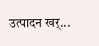उत्पादन खर्...